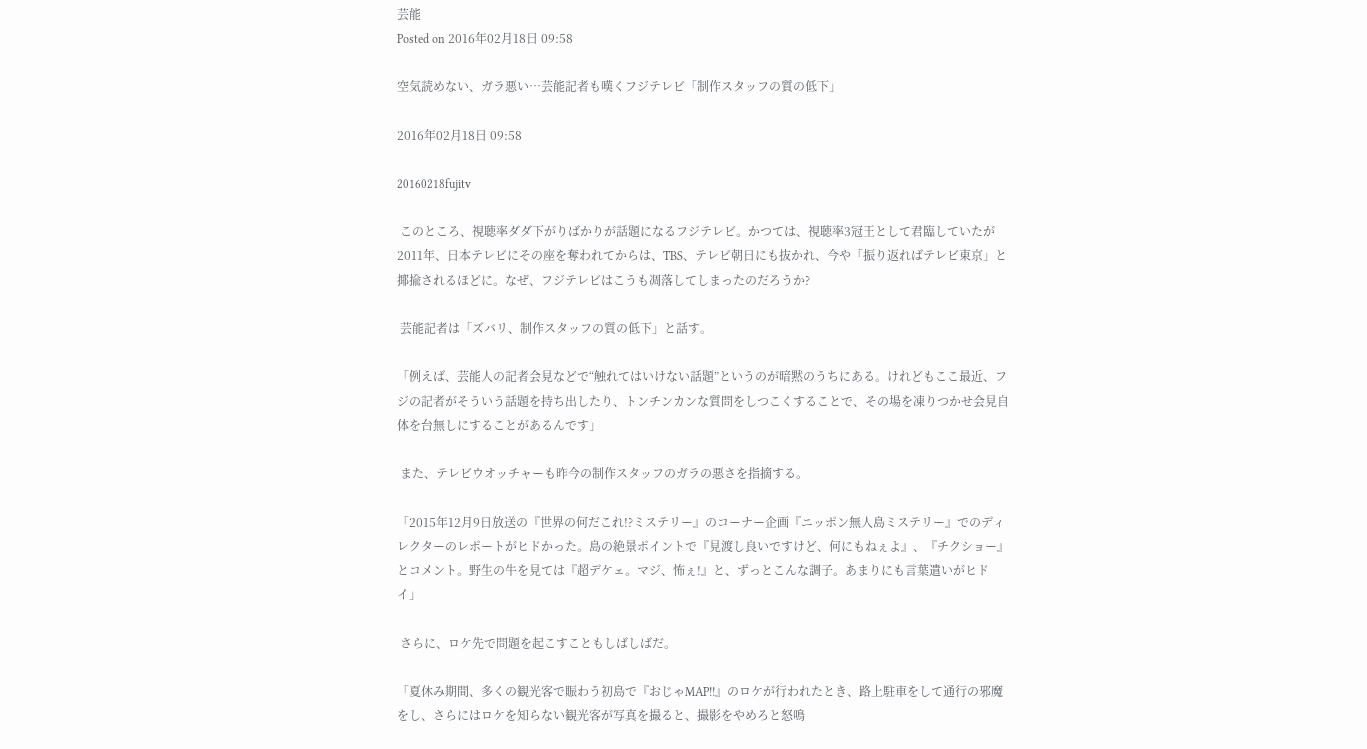芸能
Posted on 2016年02月18日 09:58

空気読めない、ガラ悪い…芸能記者も嘆くフジテレビ「制作スタッフの質の低下」

2016年02月18日 09:58

20160218fujitv

 このところ、視聴率ダダ下がりばかりが話題になるフジテレビ。かつては、視聴率3冠王として君臨していたが2011年、日本テレビにその座を奪われてからは、TBS、テレビ朝日にも抜かれ、今や「振り返ればテレビ東京」と揶揄されるほどに。なぜ、フジテレビはこうも凋落してしまったのだろうか?

 芸能記者は「ズバリ、制作スタッフの質の低下」と話す。

「例えば、芸能人の記者会見などで“触れてはいけない話題”というのが暗黙のうちにある。けれどもここ最近、フジの記者がそういう話題を持ち出したり、トンチンカンな質問をしつこくすることで、その場を凍りつかせ会見自体を台無しにすることがあるんです」

 また、テレビウオッチャーも昨今の制作スタッフのガラの悪さを指摘する。

「2015年12月9日放送の『世界の何だこれ!?ミステリー』のコーナー企画『ニッポン無人島ミステリー』でのディレクターのレポートがヒドかった。島の絶景ポイントで『見渡し良いですけど、何にもねぇよ』、『チクショー』とコメント。野生の牛を見ては『超デケェ。マジ、怖ぇ!』と、ずっとこんな調子。あまりにも言葉遣いがヒドイ」

 さらに、ロケ先で問題を起こすこともしばしばだ。

「夏休み期間、多くの観光客で賑わう初島で『おじゃMAP!!』のロケが行われたとき、路上駐車をして通行の邪魔をし、さらにはロケを知らない観光客が写真を撮ると、撮影をやめろと怒鳴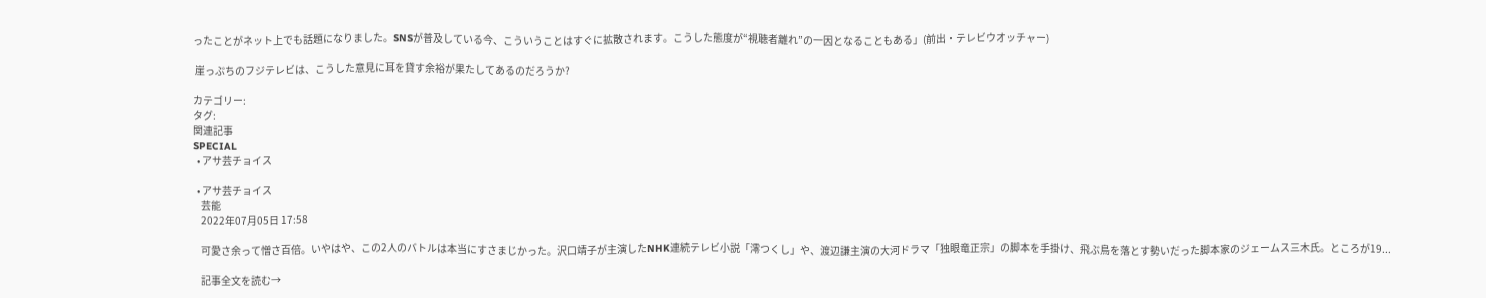ったことがネット上でも話題になりました。SNSが普及している今、こういうことはすぐに拡散されます。こうした態度が“視聴者離れ”の一因となることもある」(前出・テレビウオッチャー)

 崖っぷちのフジテレビは、こうした意見に耳を貸す余裕が果たしてあるのだろうか?

カテゴリー:
タグ:
関連記事
SPECIAL
  • アサ芸チョイス

  • アサ芸チョイス
    芸能
    2022年07月05日 17:58

    可愛さ余って憎さ百倍。いやはや、この2人のバトルは本当にすさまじかった。沢口靖子が主演したNHK連続テレビ小説「澪つくし」や、渡辺謙主演の大河ドラマ「独眼竜正宗」の脚本を手掛け、飛ぶ鳥を落とす勢いだった脚本家のジェームス三木氏。ところが19...

    記事全文を読む→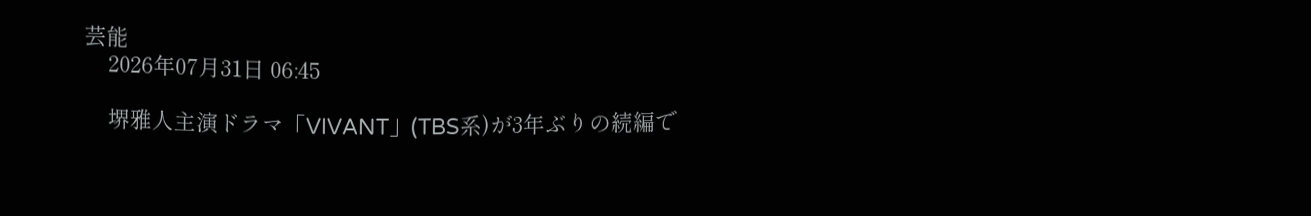芸能
    2026年07月31日 06:45

    堺雅人主演ドラマ「VIVANT」(TBS系)が3年ぶりの続編で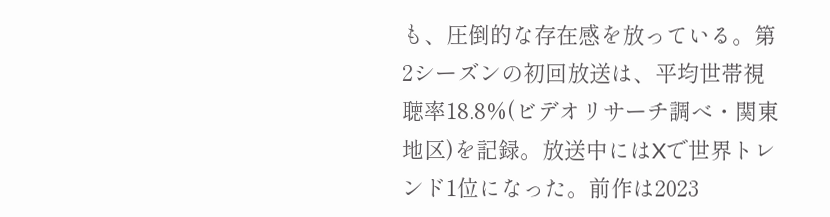も、圧倒的な存在感を放っている。第2シーズンの初回放送は、平均世帯視聴率18.8%(ビデオリサーチ調べ・関東地区)を記録。放送中にはXで世界トレンド1位になった。前作は2023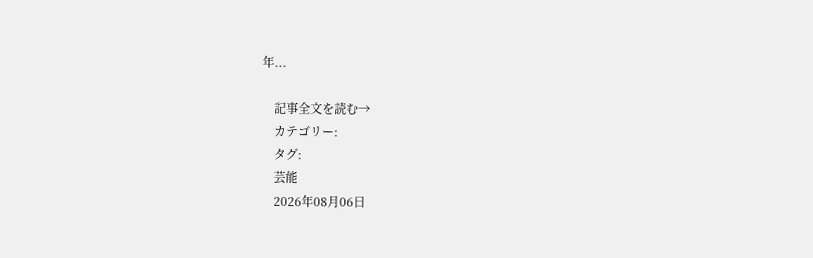年...

    記事全文を読む→
    カテゴリー:
    タグ:
    芸能
    2026年08月06日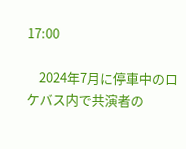17:00

    2024年7月に停車中のロケバス内で共演者の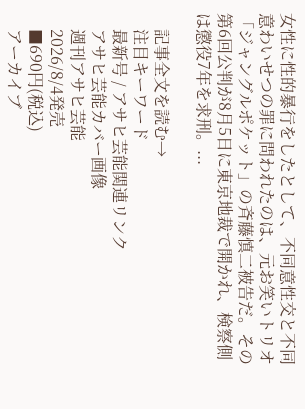女性に性的暴行をしたとして、不同意性交と不同意わいせつの罪に問われたのは、元お笑いトリオ「ジャングルポケット」の斉藤慎二被告だ。その第6回公判が8月5日に東京地裁で開かれ、検察側は懲役7年を求刑。...

    記事全文を読む→
    注目キーワード
    最新号 / アサヒ芸能関連リンク
    アサヒ芸能カバー画像
    週刊アサヒ芸能
    2026/8/4発売
    ■690円(税込)
    アーカイブ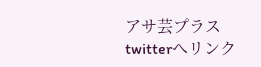アサ芸プラス twitterへリンク